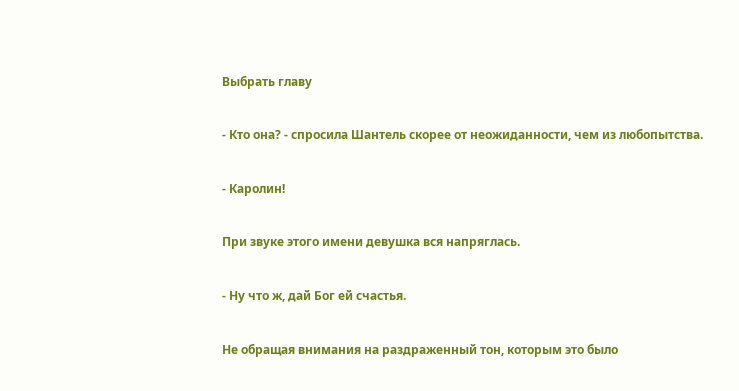Выбрать главу

- Кто она? - спросила Шантель скорее от неожиданности, чем из любопытства.

- Каролин!

При звуке этого имени девушка вся напряглась.

- Ну что ж, дай Бог ей счастья.

Не обращая внимания на раздраженный тон, которым это было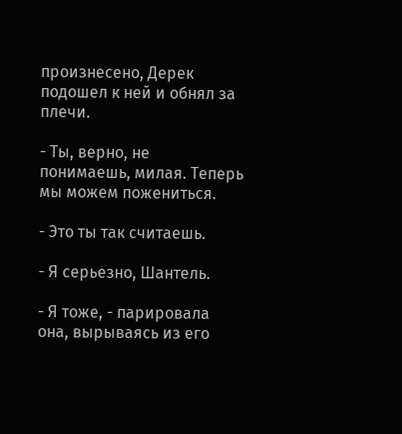произнесено, Дерек подошел к ней и обнял за плечи.

- Ты, верно, не понимаешь, милая. Теперь мы можем пожениться.

- Это ты так считаешь.

- Я серьезно, Шантель.

- Я тоже, - парировала она, вырываясь из его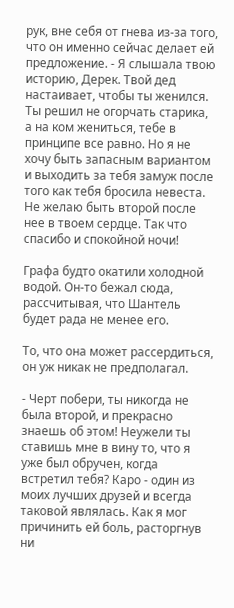рук, вне себя от гнева из-за того, что он именно сейчас делает ей предложение. - Я слышала твою историю, Дерек. Твой дед настаивает, чтобы ты женился. Ты решил не огорчать старика, а на ком жениться, тебе в принципе все равно. Но я не хочу быть запасным вариантом и выходить за тебя замуж после того как тебя бросила невеста. Не желаю быть второй после нее в твоем сердце. Так что спасибо и спокойной ночи!

Графа будто окатили холодной водой. Он-то бежал сюда, рассчитывая, что Шантель будет рада не менее его.

То, что она может рассердиться, он уж никак не предполагал.

- Черт побери, ты никогда не была второй, и прекрасно знаешь об этом! Неужели ты ставишь мне в вину то, что я уже был обручен, когда встретил тебя? Каро - один из моих лучших друзей и всегда таковой являлась. Как я мог причинить ей боль, расторгнув ни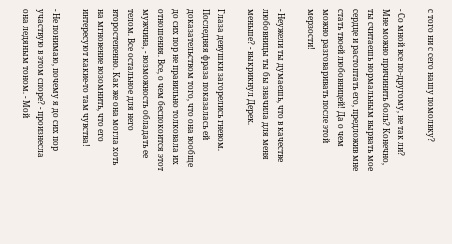с того ни с сего нашу помолвку?

- Со мной все по-другому, не так ли? Мне можно причинить боль? Конечно, ты считаешь нормальным вырвать мое сердце и растоптать его, предложив мне стать твоей любовницей! Да о чем можно разговаривать после этой мерзости!

- Неужели ты думаешь, что в качестве любовницы ты бы значила для меня меньше? - выкрикнул Дерек.

Глаза девушки загорелись гневом. Последняя фраза показалась ей доказательством того, что она вообще до сих пор не правильно толковала их отношения. Все, о чем беспокоится этот мужчина, - возможность обладать ее телом. Все остальное для него второстепенно. Как же она могла хоть на мгновение возомнить, что его интересуют какие-то там чувства!

- Не понимаю, почему я до сих пор участвую в этом споре? - произнесла она ледяным тоном. - Мой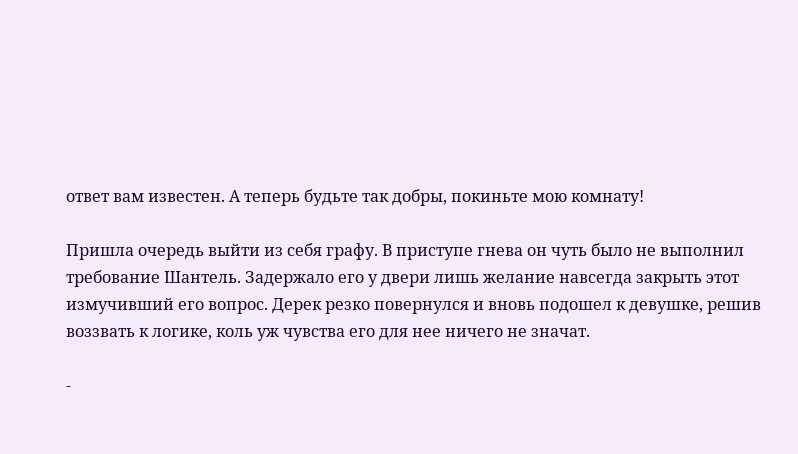ответ вам известен. А теперь будьте так добры, покиньте мою комнату!

Пришла очередь выйти из себя графу. В приступе гнева он чуть было не выполнил требование Шантель. Задержало его у двери лишь желание навсегда закрыть этот измучивший его вопрос. Дерек резко повернулся и вновь подошел к девушке, решив воззвать к логике, коль уж чувства его для нее ничего не значат.

-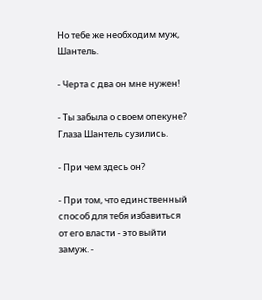Но тебе же необходим муж, Шантель.

- Черта с два он мне нужен!

- Ты забыла о своем опекуне? Глаза Шантель сузились.

- При чем здесь он?

- При том, что единственный способ для тебя избавиться от его власти - это выйти замуж. -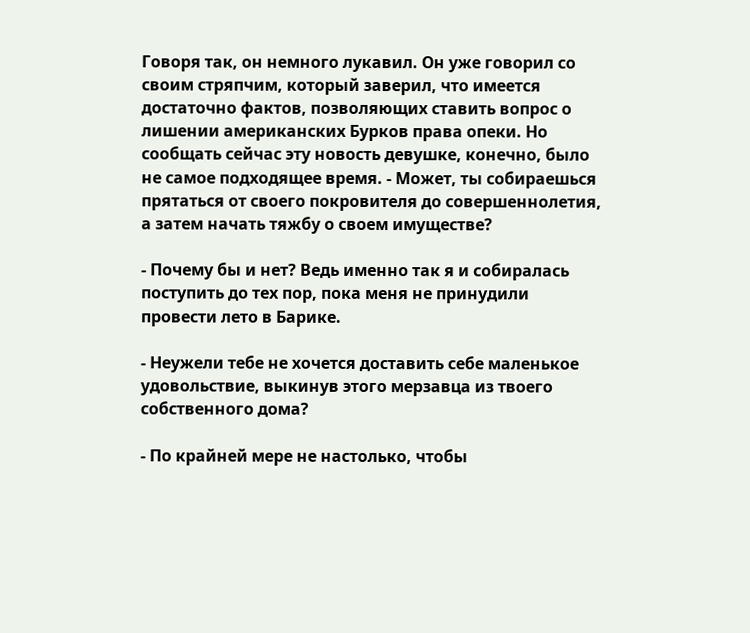Говоря так, он немного лукавил. Он уже говорил со своим стряпчим, который заверил, что имеется достаточно фактов, позволяющих ставить вопрос о лишении американских Бурков права опеки. Но сообщать сейчас эту новость девушке, конечно, было не самое подходящее время. - Может, ты собираешься прятаться от своего покровителя до совершеннолетия, а затем начать тяжбу о своем имуществе?

- Почему бы и нет? Ведь именно так я и собиралась поступить до тех пор, пока меня не принудили провести лето в Барике.

- Неужели тебе не хочется доставить себе маленькое удовольствие, выкинув этого мерзавца из твоего собственного дома?

- По крайней мере не настолько, чтобы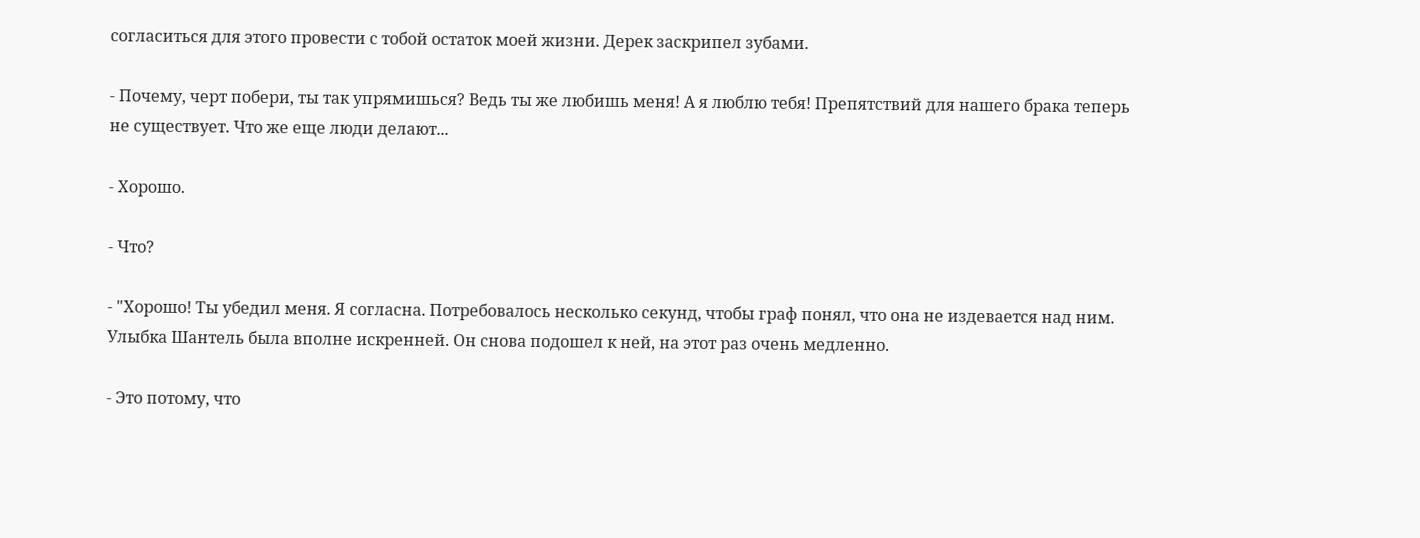согласиться для этого провести с тобой остаток моей жизни. Дерек заскрипел зубами.

- Почему, черт побери, ты так упрямишься? Ведь ты же любишь меня! А я люблю тебя! Препятствий для нашего брака теперь не существует. Что же еще люди делают...

- Хорошо.

- Что?

- "Хорошо! Ты убедил меня. Я согласна. Потребовалось несколько секунд, чтобы граф понял, что она не издевается над ним. Улыбка Шантель была вполне искренней. Он снова подошел к ней, на этот раз очень медленно.

- Это потому, что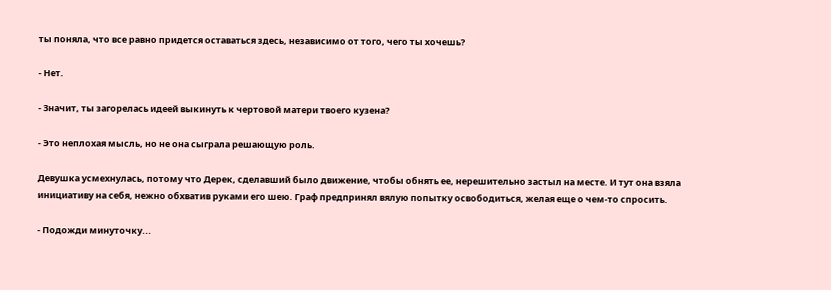ты поняла, что все равно придется оставаться здесь, независимо от того, чего ты хочешь?

- Нет.

- Значит, ты загорелась идеей выкинуть к чертовой матери твоего кузена?

- Это неплохая мысль, но не она сыграла решающую роль.

Девушка усмехнулась, потому что Дерек, сделавший было движение, чтобы обнять ее, нерешительно застыл на месте. И тут она взяла инициативу на себя, нежно обхватив руками его шею. Граф предпринял вялую попытку освободиться, желая еще о чем-то спросить.

- Подожди минуточку...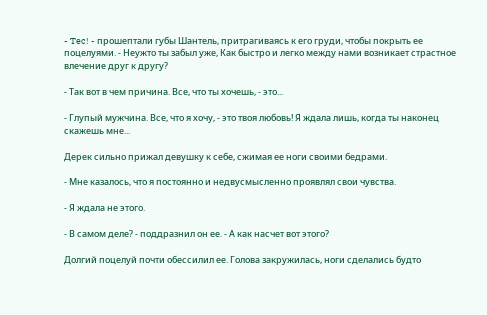- Tec! - прошептали губы Шантель, притрагиваясь к его груди, чтобы покрыть ее поцелуями. - Неужто ты забыл уже, Как быстро и легко между нами возникает страстное влечение друг к другу?

- Так вот в чем причина. Все, что ты хочешь, - это...

- Глупый мужчина. Все, что я хочу, - это твоя любовь! Я ждала лишь, когда ты наконец скажешь мне...

Дерек сильно прижал девушку к себе, сжимая ее ноги своими бедрами.

- Мне казалось, что я постоянно и недвусмысленно проявлял свои чувства.

- Я ждала не этого.

- В самом деле? - поддразнил он ее. - А как насчет вот этого?

Долгий поцелуй почти обессилил ее. Голова закружилась, ноги сделались будто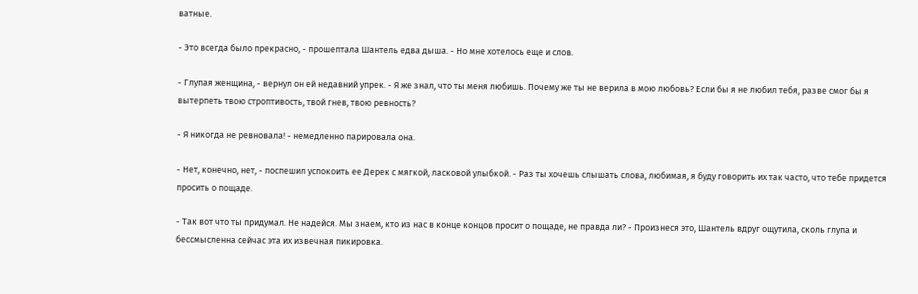ватные.

- Это всегда было прекрасно, - прошептала Шантель едва дыша. - Но мне хотелось еще и слов.

- Глупая женщина, - вернул он ей недавний упрек. - Я же знал, что ты меня любишь. Почему же ты не верила в мою любовь? Если бы я не любил тебя, разве смог бы я вытерпеть твою строптивость, твой гнев, твою ревность?

- Я никогда не ревновала! - немедленно парировала она.

- Нет, конечно, нет, - поспешил успокоить ее Дерек с мягкой, ласковой улыбкой. - Раз ты хочешь слышать слова, любимая, я буду говорить их так часто, что тебе придется просить о пощаде.

- Так вот что ты придумал. Не надейся. Мы знаем, кто из нас в конце концов просит о пощаде, не правда ли? - Произнеся это, Шантель вдруг ощутила, сколь глупа и бессмысленна сейчас эта их извечная пикировка.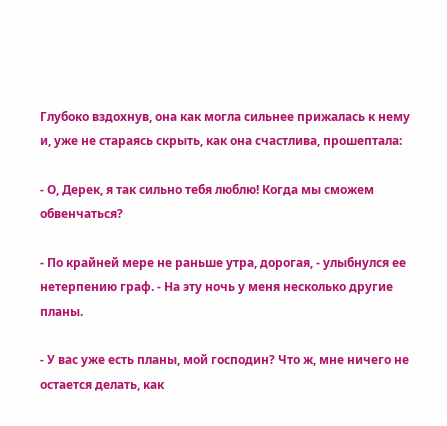Глубоко вздохнув, она как могла сильнее прижалась к нему и, уже не стараясь скрыть, как она счастлива, прошептала:

- О, Дерек, я так сильно тебя люблю! Когда мы сможем обвенчаться?

- По крайней мере не раньше утра, дорогая, - улыбнулся ее нетерпению граф. - На эту ночь у меня несколько другие планы.

- У вас уже есть планы, мой господин? Что ж, мне ничего не остается делать, как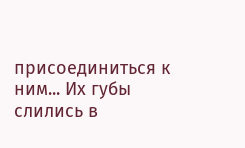присоединиться к ним... Их губы слились в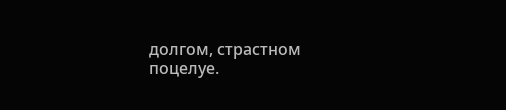долгом, страстном поцелуе.